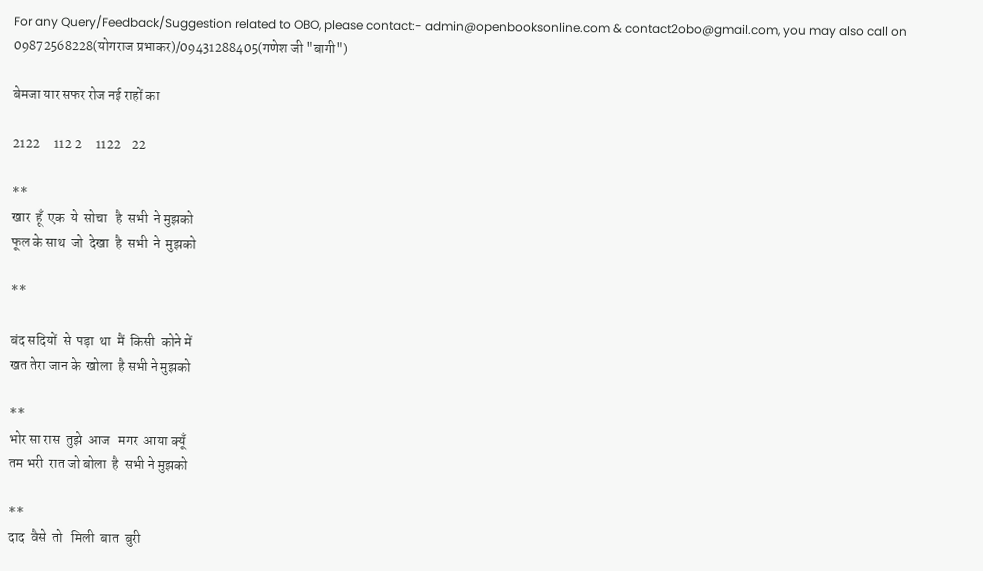For any Query/Feedback/Suggestion related to OBO, please contact:- admin@openbooksonline.com & contact2obo@gmail.com, you may also call on 09872568228(योगराज प्रभाकर)/09431288405(गणेश जी "बागी")

बेमजा यार सफर रोज नई राहों का

2122     112 2     1122    22

**
खार  हूँ  एक  ये  सोचा   है  सभी  ने मुझको
फूल के साथ  जो  देखा  है  सभी  ने  मुझको

**

बंद सदियों  से  पड़ा  था  मैं  किसी  कोने में
खत तेरा जान के  खोला  है सभी ने मुझको

**
भोर सा रास  तुझे  आज   मगर  आया क्यूँ
तम भरी  रात जो बोला  है  सभी ने मुझको

**
दाद  वैसे  तो   मिली  बात  बुरी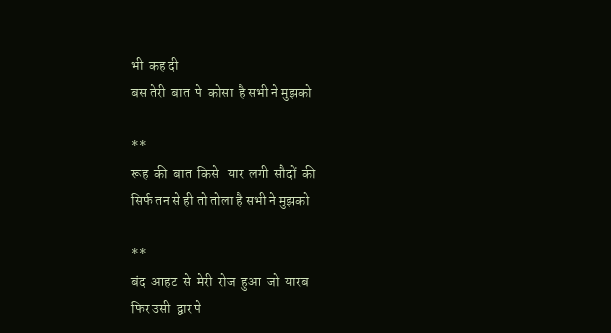भी  कह दी
बस तेरी  बात  पे  कोसा  है सभी ने मुझको

**
रूह  की  बात  किसे   यार  लगी  सौदों  की
सिर्फ तन से ही तो तोला है सभी ने मुझको

**
बंद  आहट  से  मेरी  रोज  हुआ  जो  यारब
फिर उसी  द्वार पे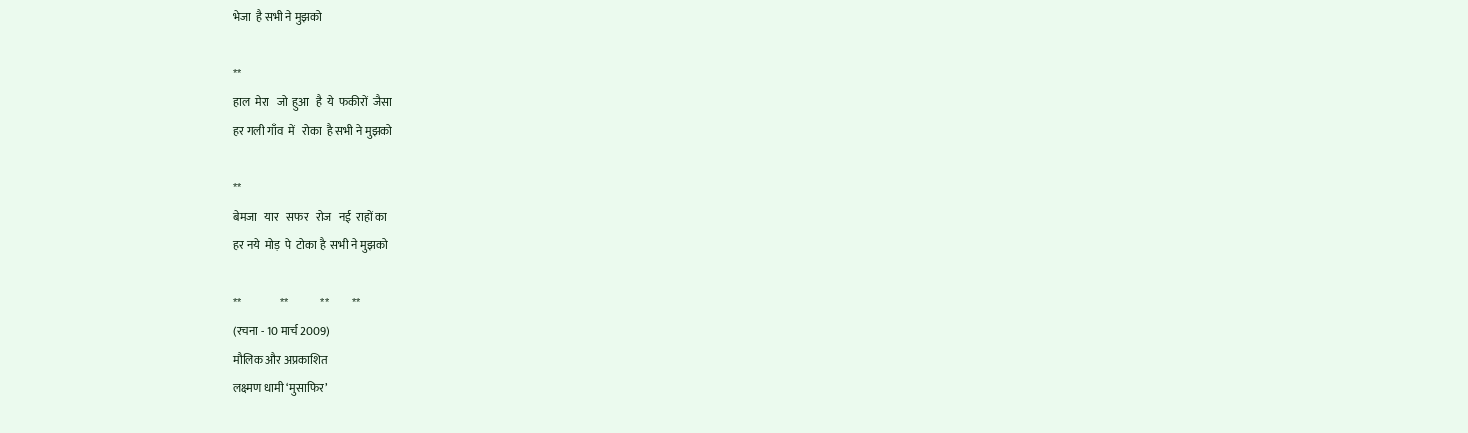भेजा  है सभी ने मुझको

**
हाल  मेरा   जो  हुआ   है  ये  फकीरों  जैसा
हर गली गाँव  में   रोका  है सभी ने मुझको

**
बेमजा   यार   सफर   रोज   नई  राहों का
हर नये  मोड़  पे  टोका है  सभी ने मुझको

**                 **              **          **
(रचना - 10 मार्च 2009)
मौलिक और अप्रकाशित
लक्ष्मण धामी ‘मुसाफिर’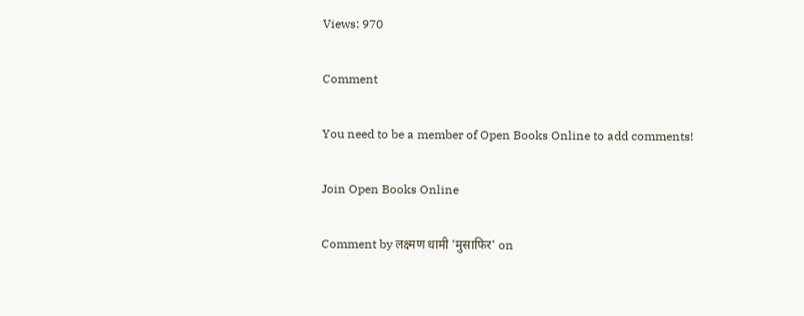Views: 970

Comment

You need to be a member of Open Books Online to add comments!

Join Open Books Online

Comment by लक्ष्मण धामी 'मुसाफिर' on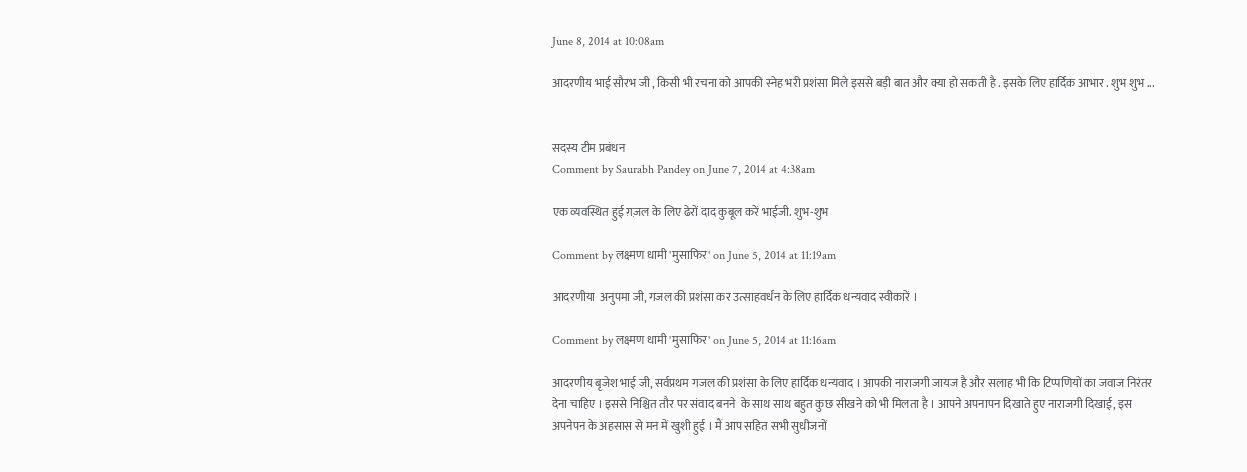June 8, 2014 at 10:08am

आदरणीय भाई सौरभ जी , किसी भी रचना को आपकी स्नेह भरी प्रशंसा मिले इससे बड़ी बात और क्या हो सकती है . इसके लिए हार्दिक आभार . शुभ शुभ ...


सदस्य टीम प्रबंधन
Comment by Saurabh Pandey on June 7, 2014 at 4:38am

एक व्यवस्थित हुई ग़ज़ल के लिए ढेरों दाद कुबूल करें भाईजी. शुभ-शुभ

Comment by लक्ष्मण धामी 'मुसाफिर' on June 5, 2014 at 11:19am

आदरणीया  अनुपमा जी, गजल की प्रशंसा कर उत्साहवर्धन के लिए हार्दिक धन्यवाद स्वीकारें ।

Comment by लक्ष्मण धामी 'मुसाफिर' on June 5, 2014 at 11:16am

आदरणीय बृजेश भाई जी, सर्वप्रथम गजल की प्रशंसा के लिए हार्दिक धन्यवाद । आपकी नाराजगी जायज है और सलाह भी कि टिप्पणियों का जवाज निरंतर देना चाहिए । इससे निश्चित तौर पर संवाद बनने  के साथ साथ बहुत कुछ सीखने को भी मिलता है । आपने अपनापन दिखाते हुए नाराजगी दिखाई, इस अपनेपन के अहसास से मन में खुशी हुई । मैं आप सहित सभी सुधीजनों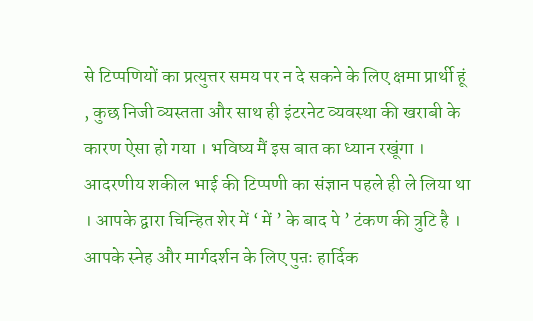से टिप्पणियों का प्रत्युत्तर समय पर न दे सकने के लिए क्षमा प्रार्थी हूं , कुछ निजी व्यस्तता और साथ ही इंटरनेट व्यवस्था की खराबी के कारण ऐसा हो गया । भविष्य मैं इस बात का ध्यान रखूंगा । आदरणीय शकील भाई की टिप्पणी का संज्ञान पहले ही ले लिया था । आपके द्वारा चिन्हित शेर में ‘ में ’ के बाद पे ’ टंकण की त्रुटि है । आपके स्नेह और मार्गदर्शन के लिए पुऩः हार्दिक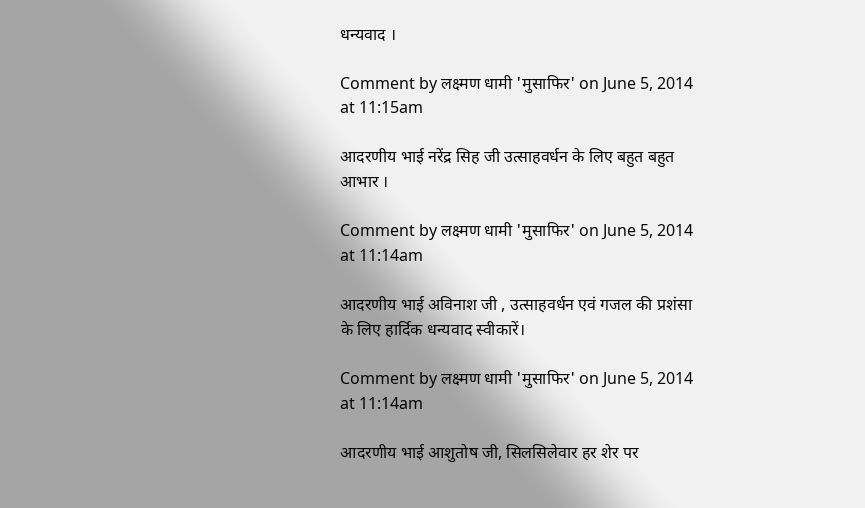धन्यवाद ।

Comment by लक्ष्मण धामी 'मुसाफिर' on June 5, 2014 at 11:15am

आदरणीय भाई नरेंद्र सिह जी उत्साहवर्धन के लिए बहुत बहुत आभार ।

Comment by लक्ष्मण धामी 'मुसाफिर' on June 5, 2014 at 11:14am

आदरणीय भाई अविनाश जी , उत्साहवर्धन एवं गजल की प्रशंसा के लिए हार्दिक धन्यवाद स्वीकारें।

Comment by लक्ष्मण धामी 'मुसाफिर' on June 5, 2014 at 11:14am

आदरणीय भाई आशुतोष जी, सिलसिलेवार हर शेर पर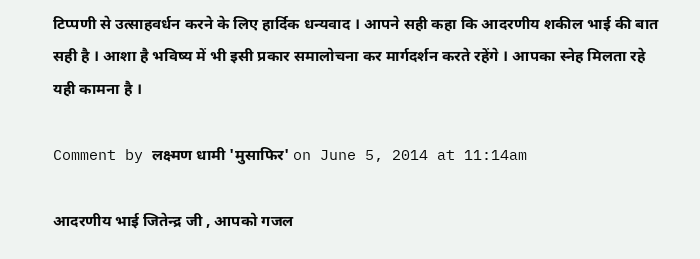टिप्पणी से उत्साहवर्धन करने के लिए हार्दिक धन्यवाद । आपने सही कहा कि आदरणीय शकील भाई की बात सही है । आशा है भविष्य में भी इसी प्रकार समालोचना कर मार्गदर्शन करते रहेंगे । आपका स्नेह मिलता रहे यही कामना है ।

Comment by लक्ष्मण धामी 'मुसाफिर' on June 5, 2014 at 11:14am

आदरणीय भाई जितेन्द्र जी , आपको गजल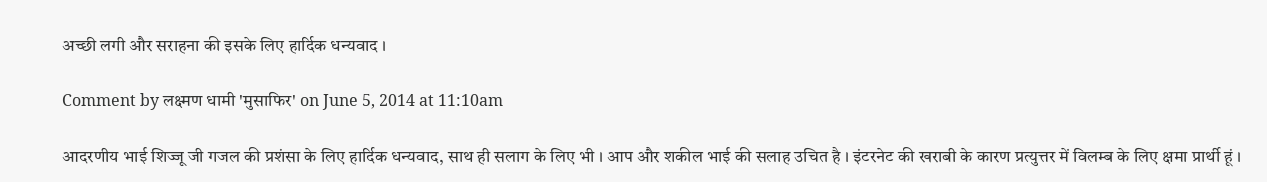अच्छी लगी और सराहना की इसके लिए हार्दिक धन्यवाद ।

Comment by लक्ष्मण धामी 'मुसाफिर' on June 5, 2014 at 11:10am

आदरणीय भाई शिज्जू जी गजल की प्रशंसा के लिए हार्दिक धन्यवाद, साथ ही सलाग के लिए भी । आप और शकील भाई की सलाह उचित है । इंटरनेट की खराबी के कारण प्रत्युत्तर में विलम्ब के लिए क्षमा प्रार्थी हूं ।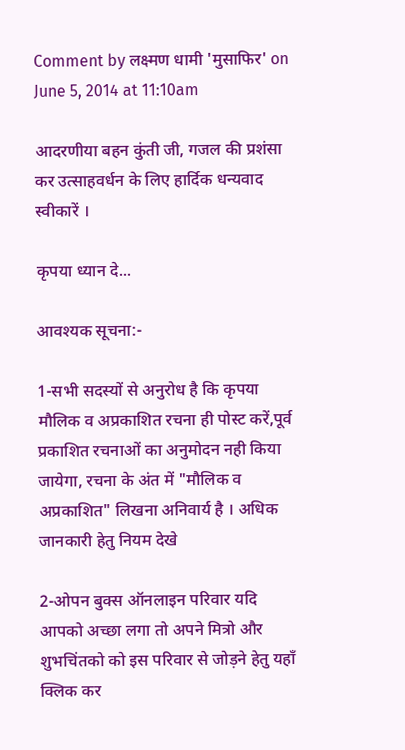Comment by लक्ष्मण धामी 'मुसाफिर' on June 5, 2014 at 11:10am

आदरणीया बहन कुंती जी, गजल की प्रशंसा कर उत्साहवर्धन के लिए हार्दिक धन्यवाद स्वीकारें ।

कृपया ध्यान दे...

आवश्यक सूचना:-

1-सभी सदस्यों से अनुरोध है कि कृपया मौलिक व अप्रकाशित रचना ही पोस्ट करें,पूर्व प्रकाशित रचनाओं का अनुमोदन नही किया जायेगा, रचना के अंत में "मौलिक व अप्रकाशित" लिखना अनिवार्य है । अधिक जानकारी हेतु नियम देखे

2-ओपन बुक्स ऑनलाइन परिवार यदि आपको अच्छा लगा तो अपने मित्रो और शुभचिंतको को इस परिवार से जोड़ने हेतु यहाँ क्लिक कर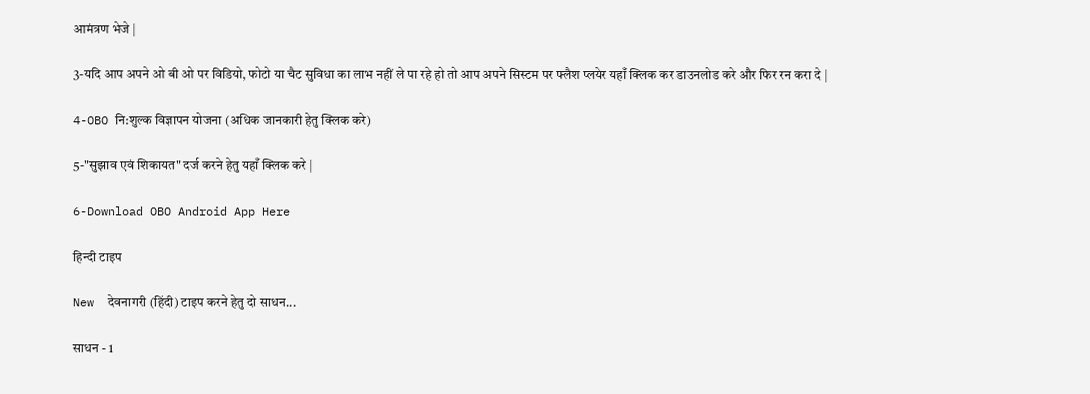आमंत्रण भेजे |

3-यदि आप अपने ओ बी ओ पर विडियो, फोटो या चैट सुविधा का लाभ नहीं ले पा रहे हो तो आप अपने सिस्टम पर फ्लैश प्लयेर यहाँ क्लिक कर डाउनलोड करे और फिर रन करा दे |

4-OBO नि:शुल्क विज्ञापन योजना (अधिक जानकारी हेतु क्लिक करे)

5-"सुझाव एवं शिकायत" दर्ज करने हेतु यहाँ क्लिक करे |

6-Download OBO Android App Here

हिन्दी टाइप

New  देवनागरी (हिंदी) टाइप करने हेतु दो साधन...

साधन - 1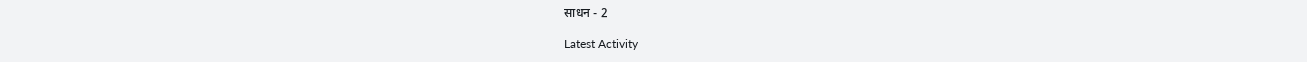साधन - 2

Latest Activity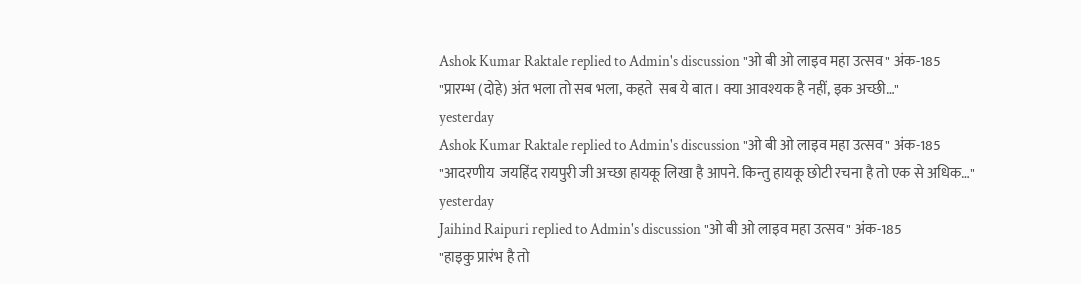Ashok Kumar Raktale replied to Admin's discussion "ओ बी ओ लाइव महा उत्सव" अंक-185
"प्रारम्भ (दोहे) अंत भला तो सब भला, कहते  सब ये बात। क्या आवश्यक है नहीं, इक अच्छी…"
yesterday
Ashok Kumar Raktale replied to Admin's discussion "ओ बी ओ लाइव महा उत्सव" अंक-185
"आदरणीय  जयहिंद रायपुरी जी अच्छा हायकू लिखा है आपने. किन्तु हायकू छोटी रचना है तो एक से अधिक…"
yesterday
Jaihind Raipuri replied to Admin's discussion "ओ बी ओ लाइव महा उत्सव" अंक-185
"हाइकु प्रारंभ है तो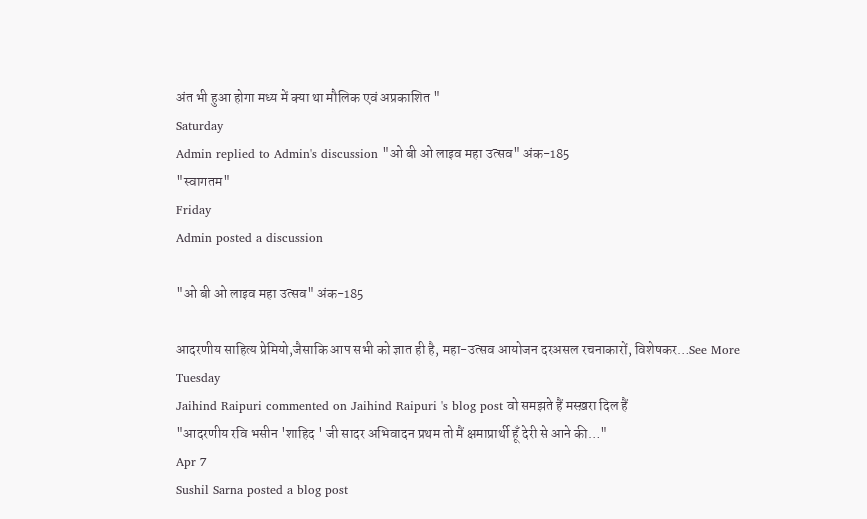अंत भी हुआ होगा मध्य में क्या था मौलिक एवं अप्रकाशित "
Saturday
Admin replied to Admin's discussion "ओ बी ओ लाइव महा उत्सव" अंक-185
"स्वागतम"
Friday
Admin posted a discussion

"ओ बी ओ लाइव महा उत्सव" अंक-185

आदरणीय साहित्य प्रेमियो,जैसाकि आप सभी को ज्ञात ही है, महा-उत्सव आयोजन दरअसल रचनाकारों, विशेषकर…See More
Tuesday
Jaihind Raipuri commented on Jaihind Raipuri 's blog post वो समझते हैं मस्ख़रा दिल हैं
"आदरणीय रवि भसीन 'शाहिद ' जी सादर अभिवादन प्रथम तो मैं क्षमाप्रार्थी हूँ देरी से आने की…"
Apr 7
Sushil Sarna posted a blog post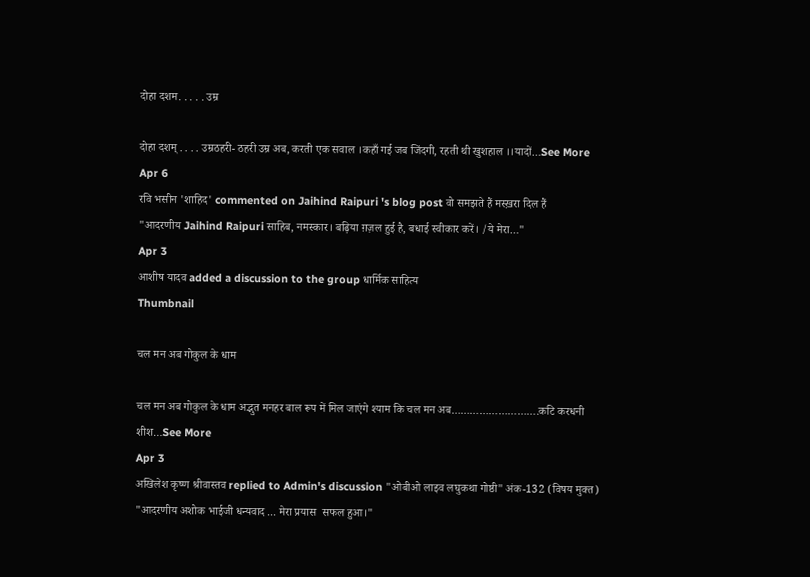दोहा दशम. . . . . उम्र

दोहा दशम् . . . . उम्रठहरी- ठहरी उम्र अब, करती एक सवाल ।कहाँ गई जब जिंदगी, रहती थी खुशहाल ।।यादों…See More
Apr 6
रवि भसीन 'शाहिद' commented on Jaihind Raipuri 's blog post वो समझते हैं मस्ख़रा दिल हैं
"आदरणीय Jaihind Raipuri साहिब, नमस्कार। बढ़िया ग़ज़ल हुई है, बधाई स्वीकार करें। /ये मेरा…"
Apr 3
आशीष यादव added a discussion to the group धार्मिक साहित्य
Thumbnail

चल मन अब गोकुल के धाम

चल मन अब गोकुल के धाम अद्भुत मनहर बाल रूप में मिल जाएंगे श्याम कि चल मन अब……………………….कटि करधनी शीश…See More
Apr 3
अखिलेश कृष्ण श्रीवास्तव replied to Admin's discussion "ओबीओ लाइव लघुकथा गोष्ठी" अंक-132 (विषय मुक्त)
"आदरणीय अशोक भाईजी धन्यवाद ... मेरा प्रयास  सफल हुआ।"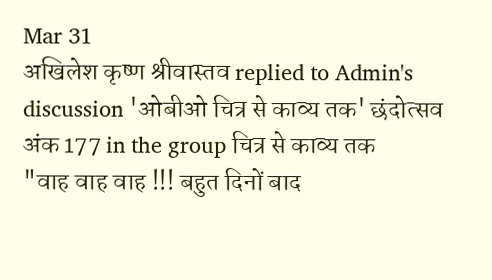Mar 31
अखिलेश कृष्ण श्रीवास्तव replied to Admin's discussion 'ओबीओ चित्र से काव्य तक' छंदोत्सव अंक 177 in the group चित्र से काव्य तक
"वाह वाह वाह !!! बहुत दिनों बाद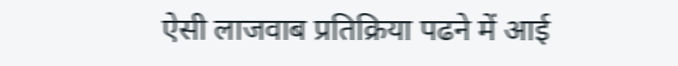ऐसी लाजवाब प्रतिक्रिया पढने में आई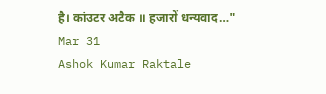है। कांउटर अटैक ॥ हजारों धन्यवाद…"
Mar 31
Ashok Kumar Raktale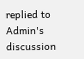replied to Admin's discussion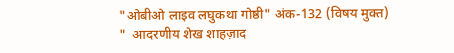"ओबीओ लाइव लघुकथा गोष्ठी" अंक-132 (विषय मुक्त)
"  आदरणीय शेख शाहज़ाद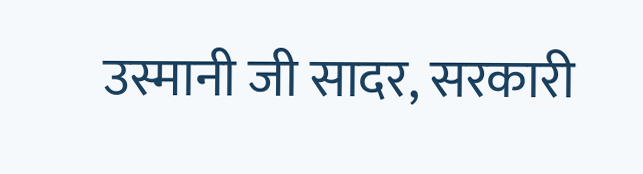उस्मानी जी सादर, सरकारी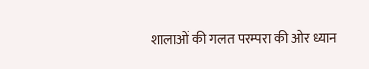शालाओं की गलत परम्परा की ओर ध्यान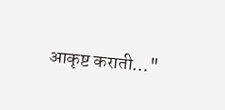आकृष्ट कराती…"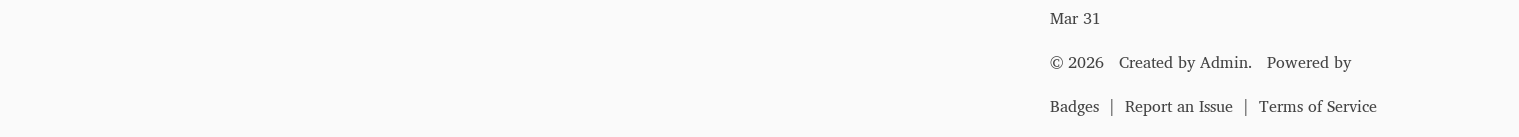Mar 31

© 2026   Created by Admin.   Powered by

Badges  |  Report an Issue  |  Terms of Service